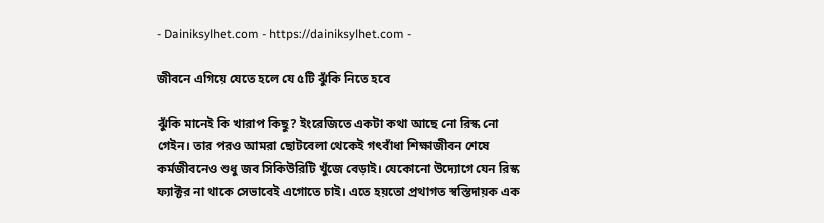- Dainiksylhet.com - https://dainiksylhet.com -

জীবনে এগিয়ে যেতে হলে যে ৫টি ঝুঁকি নিতে হবে

ঝুঁকি মানেই কি খারাপ কিছু? ইংরেজিতে একটা কথা আছে নো রিস্ক নো গেইন। তার পরও আমরা ছোটবেলা থেকেই গৎবাঁধা শিক্ষাজীবন শেষে কর্মজীবনেও শুধু জব সিকিউরিটি খুঁজে বেড়াই। যেকোনো উদ্যোগে যেন রিস্ক ফ্যাক্টর না থাকে সেভাবেই এগোতে চাই। এতে হয়তো প্রথাগত স্বস্তিদায়ক এক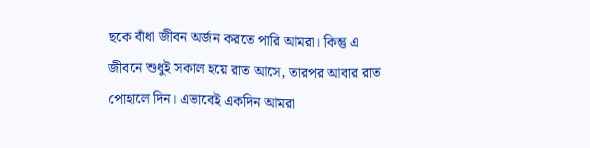ছকে বাঁধা জীবন অর্জন করতে পারি আমরা। কিন্তু এ জীবনে শুধুই সকাল হয়ে রাত আসে, তারপর আবার রাত পোহালে দিন। এভাবেই একদিন আমরা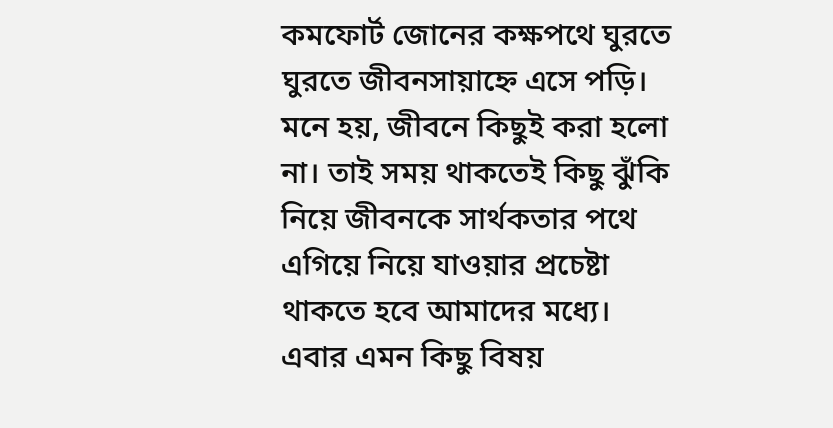কমফোর্ট জোনের কক্ষপথে ঘুরতে ঘুরতে জীবনসায়াহ্নে এসে পড়ি। মনে হয়, জীবনে কিছুই করা হলো না। তাই সময় থাকতেই কিছু ঝুঁকি নিয়ে জীবনকে সার্থকতার পথে এগিয়ে নিয়ে যাওয়ার প্রচেষ্টা থাকতে হবে আমাদের মধ্যে। এবার এমন কিছু বিষয়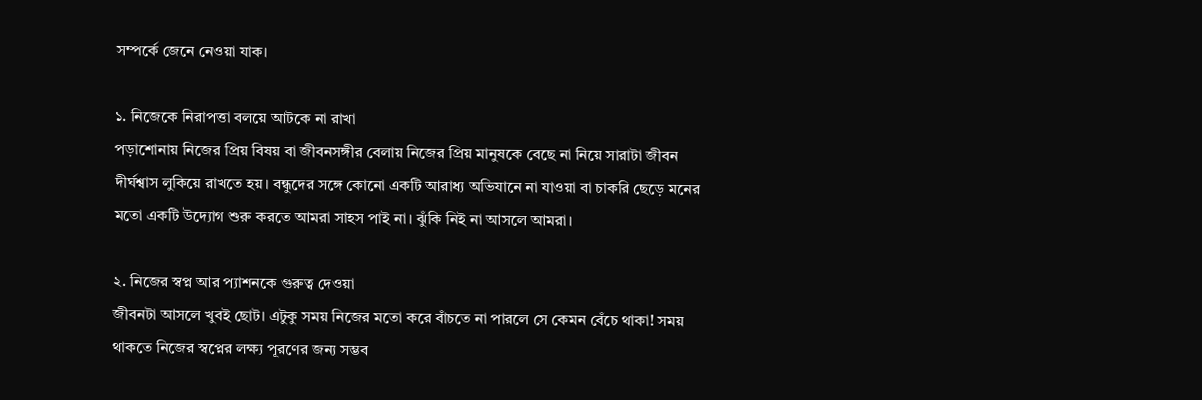সম্পর্কে জেনে নেওয়া যাক।

১. নিজেকে নিরাপত্তা বলয়ে আটকে না রাখা
পড়াশোনায় নিজের প্রিয় বিষয় বা জীবনসঙ্গীর বেলায় নিজের প্রিয় মানুষকে বেছে না নিয়ে সারাটা জীবন দীর্ঘশ্বাস লুকিয়ে রাখতে হয়। বন্ধুদের সঙ্গে কোনো একটি আরাধ্য অভিযানে না যাওয়া বা চাকরি ছেড়ে মনের মতো একটি উদ্যোগ শুরু করতে আমরা সাহস পাই না। ঝুঁকি নিই না আসলে আমরা।

২. নিজের স্বপ্ন আর প্যাশনকে গুরুত্ব দেওয়া
জীবনটা আসলে খুবই ছোট। এটুকু সময় নিজের মতো করে বাঁচতে না পারলে সে কেমন বেঁচে থাকা! সময় থাকতে নিজের স্বপ্নের লক্ষ্য পূরণের জন্য সম্ভব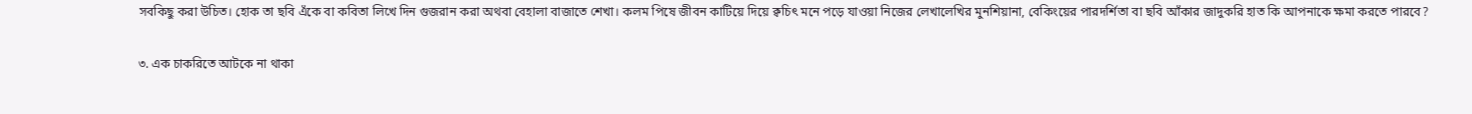সবকিছু করা উচিত। হোক তা ছবি এঁকে বা কবিতা লিখে দিন গুজরান করা অথবা বেহালা বাজাতে শেখা। কলম পিষে জীবন কাটিয়ে দিয়ে ক্বচিৎ মনে পড়ে যাওয়া নিজের লেখালেখির মুনশিয়ানা, বেকিংয়ের পারদর্শিতা বা ছবি আঁকার জাদুকরি হাত কি আপনাকে ক্ষমা করতে পারবে?

৩. এক চাকরিতে আটকে না থাকা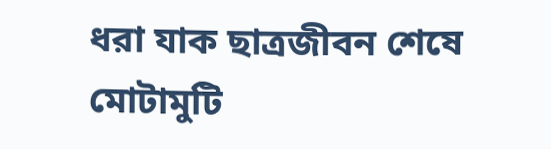ধরা যাক ছাত্রজীবন শেষে মোটামুটি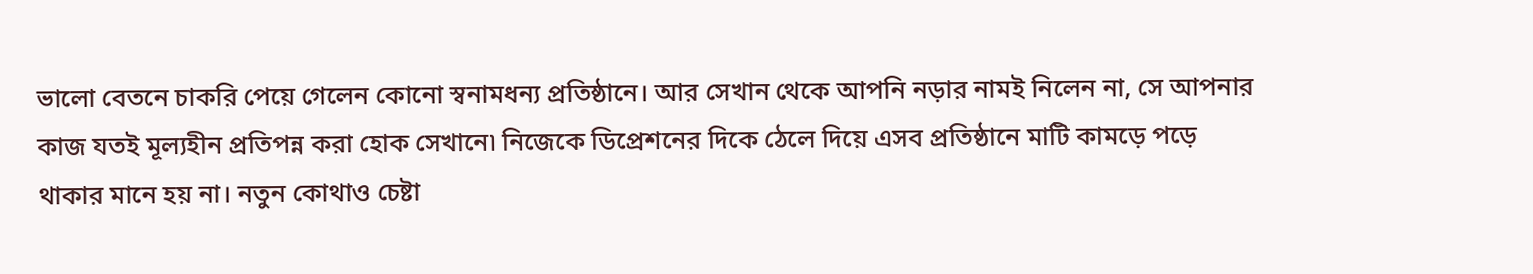ভালো বেতনে চাকরি পেয়ে গেলেন কোনো স্বনামধন্য প্রতিষ্ঠানে। আর সেখান থেকে আপনি নড়ার নামই নিলেন না, সে আপনার কাজ যতই মূল্যহীন প্রতিপন্ন করা হোক সেখানে৷ নিজেকে ডিপ্রেশনের দিকে ঠেলে দিয়ে এসব প্রতিষ্ঠানে মাটি কামড়ে পড়ে থাকার মানে হয় না। নতুন কোথাও চেষ্টা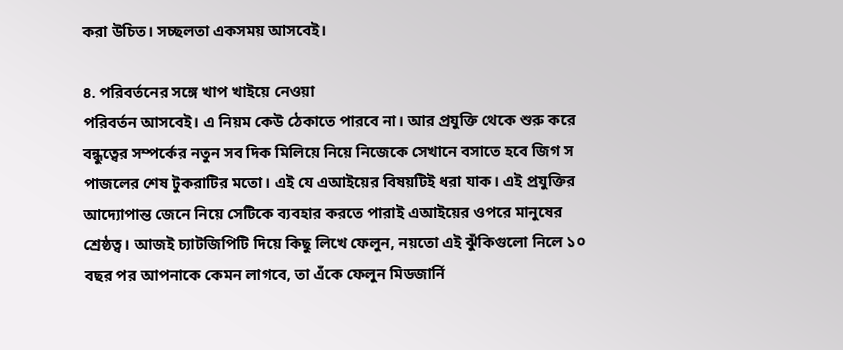করা উচিত। সচ্ছলতা একসময় আসবেই।

৪. পরিবর্তনের সঙ্গে খাপ খাইয়ে নেওয়া
পরিবর্তন আসবেই। এ নিয়ম কেউ ঠেকাতে পারবে না। আর প্রযুক্তি থেকে শুরু করে বন্ধুত্বের সম্পর্কের নতুন সব দিক মিলিয়ে নিয়ে নিজেকে সেখানে বসাতে হবে জিগ স পাজলের শেষ টুকরাটির মতো। এই যে এআইয়ের বিষয়টিই ধরা যাক। এই প্রযুক্তির আদ্যোপান্ত জেনে নিয়ে সেটিকে ব্যবহার করতে পারাই এআইয়ের ওপরে মানুষের শ্রেষ্ঠত্ব। আজই চ্যাটজিপিটি দিয়ে কিছু লিখে ফেলুন, নয়তো এই ঝুঁকিগুলো নিলে ১০ বছর পর আপনাকে কেমন লাগবে, তা এঁকে ফেলুন মিডজার্নি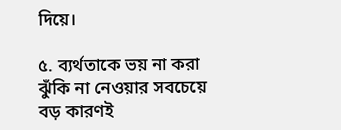দিয়ে।

৫. ব্যর্থতাকে ভয় না করা
ঝুঁকি না নেওয়ার সবচেয়ে বড় কারণই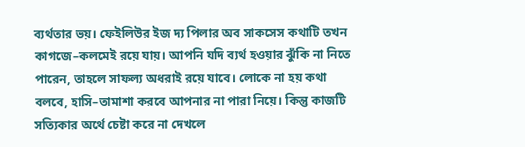ব্যর্থতার ভয়। ফেইলিউর ইজ দ্য পিলার অব সাকসেস কথাটি তখন কাগজে–কলমেই রয়ে যায়। আপনি যদি ব্যর্থ হওয়ার ঝুঁকি না নিতে পারেন, তাহলে সাফল্য অধরাই রয়ে যাবে। লোকে না হয় কথা বলবে, হাসি–তামাশা করবে আপনার না পারা নিয়ে। কিন্তু কাজটি সত্যিকার অর্থে চেষ্টা করে না দেখলে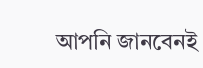আপনি জানবেনই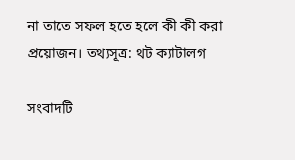না তাতে সফল হতে হলে কী কী করা প্রয়োজন। তথ্যসূত্র: থট ক্যাটালগ

সংবাদটি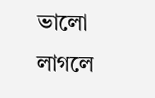ভালো লাগলে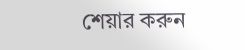শেয়ার করুন